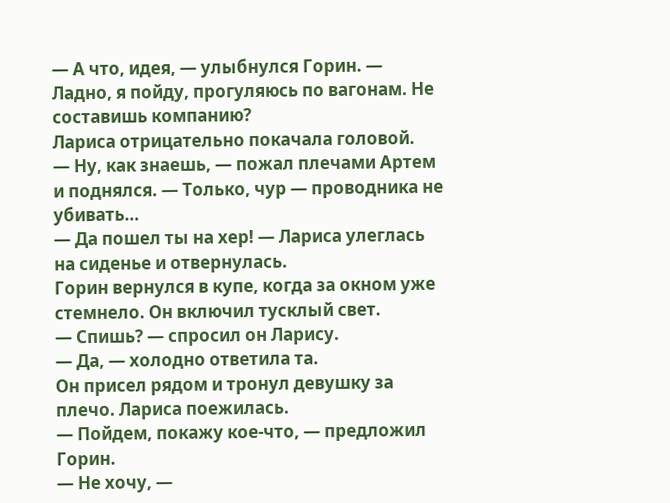— А что, идея, — улыбнулся Горин. — Ладно, я пойду, прогуляюсь по вагонам. Не составишь компанию?
Лариса отрицательно покачала головой.
— Ну, как знаешь, — пожал плечами Артем и поднялся. — Только, чур — проводника не убивать…
— Да пошел ты на хер! — Лариса улеглась на сиденье и отвернулась.
Горин вернулся в купе, когда за окном уже стемнело. Он включил тусклый свет.
— Спишь? — спросил он Ларису.
— Да, — холодно ответила та.
Он присел рядом и тронул девушку за плечо. Лариса поежилась.
— Пойдем, покажу кое-что, — предложил Горин.
— Не хочу, —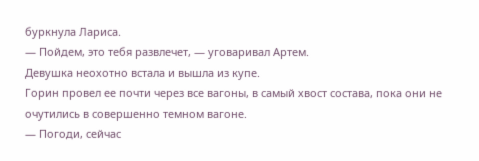буркнула Лариса.
— Пойдем, это тебя развлечет, — уговаривал Артем.
Девушка неохотно встала и вышла из купе.
Горин провел ее почти через все вагоны, в самый хвост состава, пока они не очутились в совершенно темном вагоне.
— Погоди, сейчас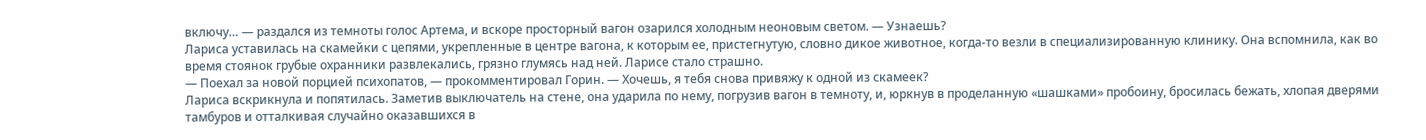включу… — раздался из темноты голос Артема, и вскоре просторный вагон озарился холодным неоновым светом. — Узнаешь?
Лариса уставилась на скамейки с цепями, укрепленные в центре вагона, к которым ее, пристегнутую, словно дикое животное, когда-то везли в специализированную клинику. Она вспомнила, как во время стоянок грубые охранники развлекались, грязно глумясь над ней. Ларисе стало страшно.
— Поехал за новой порцией психопатов, — прокомментировал Горин. — Хочешь, я тебя снова привяжу к одной из скамеек?
Лариса вскрикнула и попятилась. Заметив выключатель на стене, она ударила по нему, погрузив вагон в темноту, и, юркнув в проделанную «шашками» пробоину, бросилась бежать, хлопая дверями тамбуров и отталкивая случайно оказавшихся в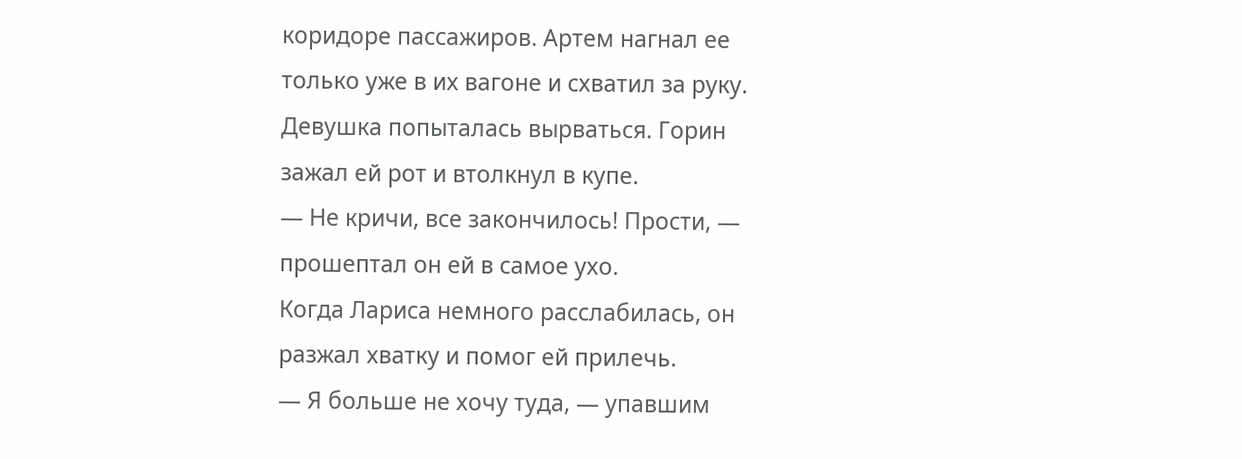коридоре пассажиров. Артем нагнал ее только уже в их вагоне и схватил за руку. Девушка попыталась вырваться. Горин зажал ей рот и втолкнул в купе.
— Не кричи, все закончилось! Прости, — прошептал он ей в самое ухо.
Когда Лариса немного расслабилась, он разжал хватку и помог ей прилечь.
— Я больше не хочу туда, — упавшим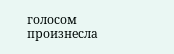голосом произнесла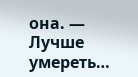она. — Лучше умереть…